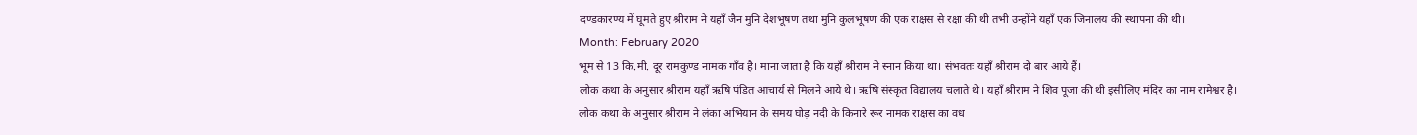दण्डकारण्य में घूमते हुए श्रीराम ने यहाँ जैन मुनि देशभूषण तथा मुनि कुलभूषण की एक राक्षस से रक्षा की थी तभी उन्होंने यहाँ एक जिनालय की स्थापना की थी।
Month: February 2020
भूम से 13 कि.मी. दूर रामकुण्ड नामक गाँव है। माना जाता है कि यहाँ श्रीराम ने स्नान किया था। संभवतः यहाँ श्रीराम दो बार आये हैं।
लोक कथा के अनुसार श्रीराम यहाँ ऋषि पंडित आचार्य से मिलने आये थे। ऋषि संस्कृत विद्यालय चलाते थे। यहाँ श्रीराम ने शिव पूजा की थी इसीलिए मंदिर का नाम रामेश्वर है।
लोक कथा के अनुसार श्रीराम ने लंका अभियान के समय घोड़ नदी के किनारे रूर नामक राक्षस का वध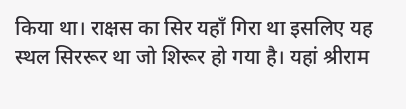किया था। राक्षस का सिर यहाँ गिरा था इसलिए यह स्थल सिररूर था जो शिरूर हो गया है। यहां श्रीराम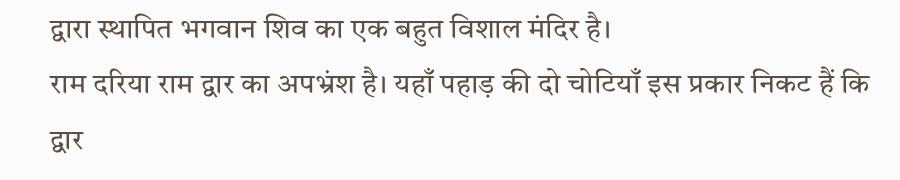द्वारा स्थापित भगवान शिव का एक बहुत विशाल मंदिर है।
राम दरिया राम द्वार का अपभ्रंश है। यहाँ पहाड़ की दो चोटियाँ इस प्रकार निकट हैं कि द्वार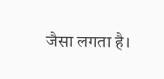जैसा लगता है।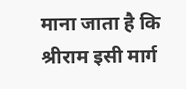माना जाता है कि श्रीराम इसी मार्ग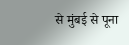से मुंबई से पूना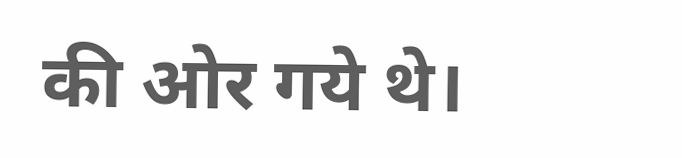की ओर गये थे।